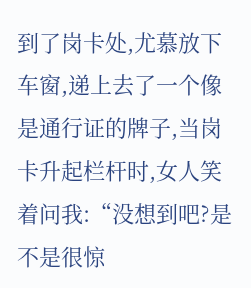到了岗卡处,尤慕放下车窗,递上去了一个像是通行证的牌子,当岗卡升起栏杆时,女人笑着问我:“没想到吧?是不是很惊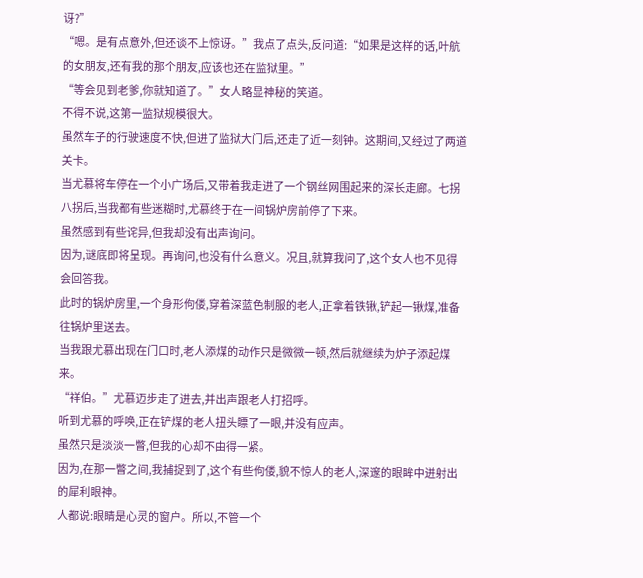讶?”
“嗯。是有点意外,但还谈不上惊讶。”我点了点头,反问道:“如果是这样的话,叶航的女朋友,还有我的那个朋友,应该也还在监狱里。”
“等会见到老爹,你就知道了。”女人略显神秘的笑道。
不得不说,这第一监狱规模很大。
虽然车子的行驶速度不快,但进了监狱大门后,还走了近一刻钟。这期间,又经过了两道关卡。
当尤慕将车停在一个小广场后,又带着我走进了一个钢丝网围起来的深长走廊。七拐八拐后,当我都有些迷糊时,尤慕终于在一间锅炉房前停了下来。
虽然感到有些诧异,但我却没有出声询问。
因为,谜底即将呈现。再询问,也没有什么意义。况且,就算我问了,这个女人也不见得会回答我。
此时的锅炉房里,一个身形佝偻,穿着深蓝色制服的老人,正拿着铁锹,铲起一锹煤,准备往锅炉里送去。
当我跟尤慕出现在门口时,老人添煤的动作只是微微一顿,然后就继续为炉子添起煤来。
“祥伯。”尤慕迈步走了进去,并出声跟老人打招呼。
听到尤慕的呼唤,正在铲煤的老人扭头瞟了一眼,并没有应声。
虽然只是淡淡一瞥,但我的心却不由得一紧。
因为,在那一瞥之间,我捕捉到了,这个有些佝偻,貌不惊人的老人,深邃的眼眸中迸射出的犀利眼神。
人都说:眼睛是心灵的窗户。所以,不管一个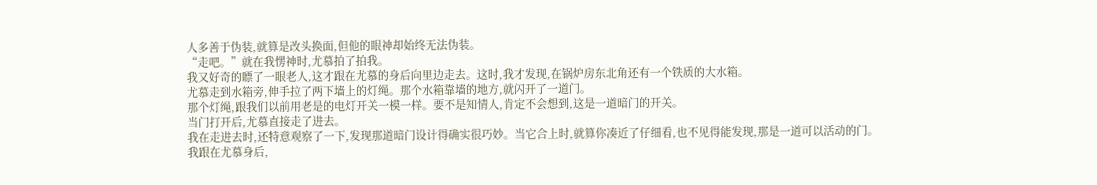人多善于伪装,就算是改头换面,但他的眼神却始终无法伪装。
“走吧。”就在我愣神时,尤慕拍了拍我。
我又好奇的瞟了一眼老人,这才跟在尤慕的身后向里边走去。这时,我才发现,在锅炉房东北角还有一个铁质的大水箱。
尤慕走到水箱旁,伸手拉了两下墙上的灯绳。那个水箱靠墙的地方,就闪开了一道门。
那个灯绳,跟我们以前用老是的电灯开关一模一样。要不是知情人,肯定不会想到,这是一道暗门的开关。
当门打开后,尤慕直接走了进去。
我在走进去时,还特意观察了一下,发现那道暗门设计得确实很巧妙。当它合上时,就算你凑近了仔细看,也不见得能发现,那是一道可以活动的门。
我跟在尤慕身后,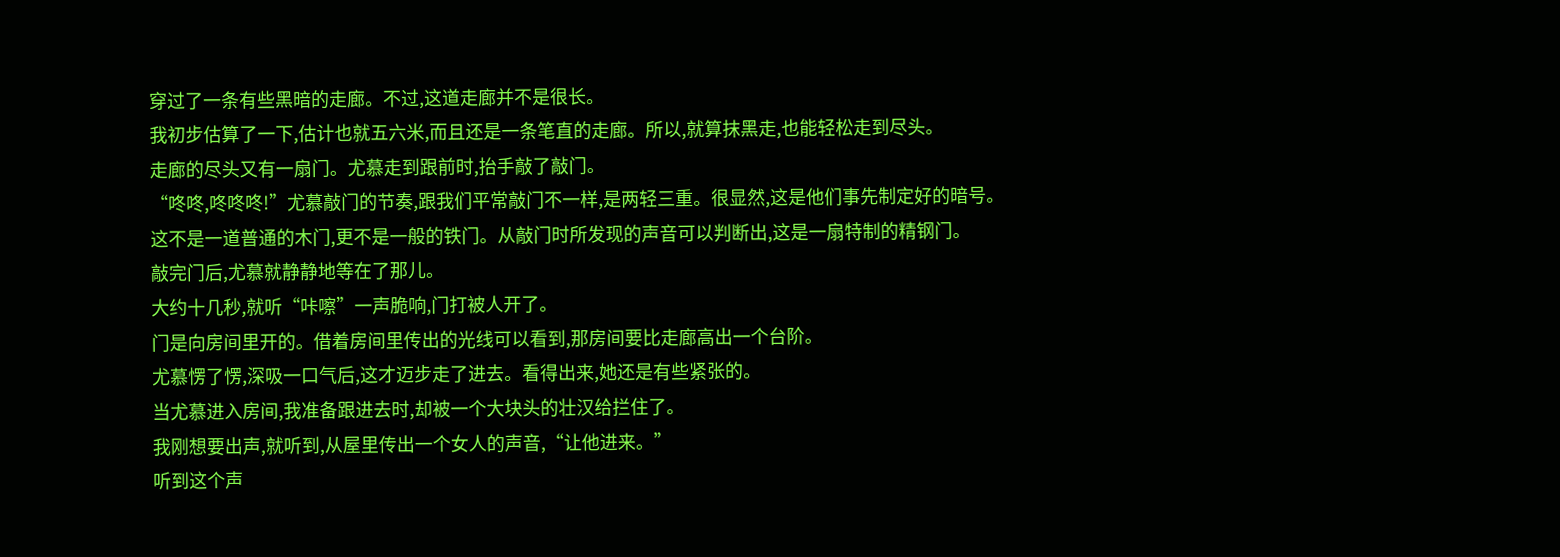穿过了一条有些黑暗的走廊。不过,这道走廊并不是很长。
我初步估算了一下,估计也就五六米,而且还是一条笔直的走廊。所以,就算抹黑走,也能轻松走到尽头。
走廊的尽头又有一扇门。尤慕走到跟前时,抬手敲了敲门。
“咚咚,咚咚咚!”尤慕敲门的节奏,跟我们平常敲门不一样,是两轻三重。很显然,这是他们事先制定好的暗号。
这不是一道普通的木门,更不是一般的铁门。从敲门时所发现的声音可以判断出,这是一扇特制的精钢门。
敲完门后,尤慕就静静地等在了那儿。
大约十几秒,就听“咔嚓”一声脆响,门打被人开了。
门是向房间里开的。借着房间里传出的光线可以看到,那房间要比走廊高出一个台阶。
尤慕愣了愣,深吸一口气后,这才迈步走了进去。看得出来,她还是有些紧张的。
当尤慕进入房间,我准备跟进去时,却被一个大块头的壮汉给拦住了。
我刚想要出声,就听到,从屋里传出一个女人的声音,“让他进来。”
听到这个声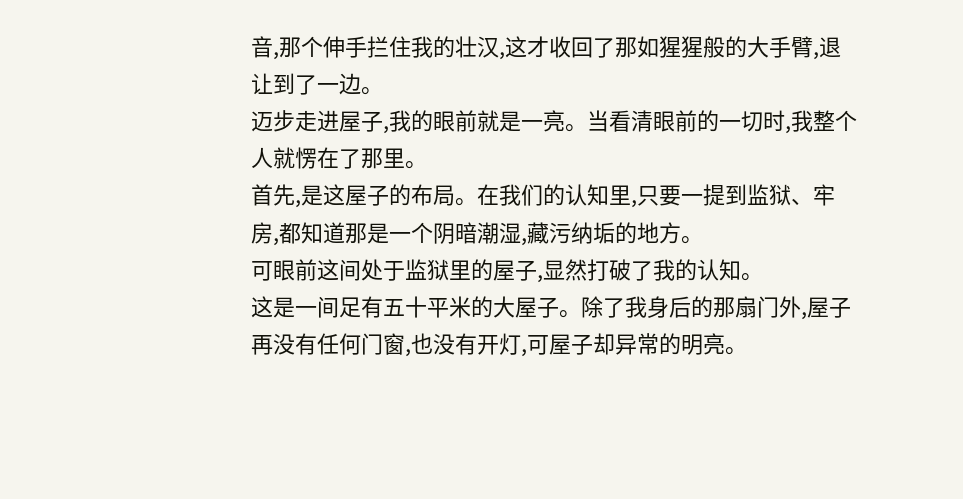音,那个伸手拦住我的壮汉,这才收回了那如猩猩般的大手臂,退让到了一边。
迈步走进屋子,我的眼前就是一亮。当看清眼前的一切时,我整个人就愣在了那里。
首先,是这屋子的布局。在我们的认知里,只要一提到监狱、牢房,都知道那是一个阴暗潮湿,藏污纳垢的地方。
可眼前这间处于监狱里的屋子,显然打破了我的认知。
这是一间足有五十平米的大屋子。除了我身后的那扇门外,屋子再没有任何门窗,也没有开灯,可屋子却异常的明亮。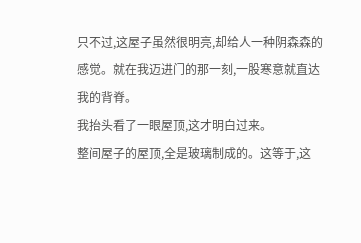只不过,这屋子虽然很明亮,却给人一种阴森森的感觉。就在我迈进门的那一刻,一股寒意就直达我的背脊。
我抬头看了一眼屋顶,这才明白过来。
整间屋子的屋顶,全是玻璃制成的。这等于,这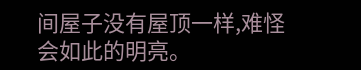间屋子没有屋顶一样,难怪会如此的明亮。